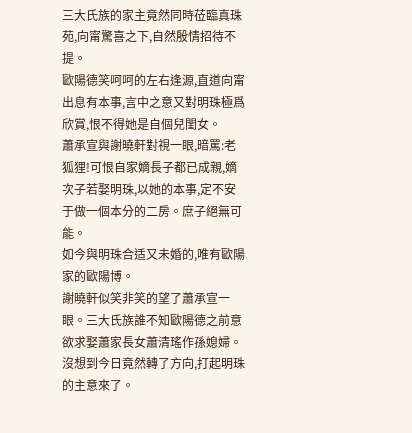三大氏族的家主竟然同時莅臨真珠苑,向甯驚喜之下,自然殷情招待不提。
歐陽德笑呵呵的左右逢源,直道向甯出息有本事,言中之意又對明珠極爲欣賞,恨不得她是自個兒閨女。
蕭承宣與謝曉軒對視一眼,暗罵:老狐狸!可恨自家嫡長子都已成親,嫡次子若娶明珠,以她的本事,定不安于做一個本分的二房。庶子絕無可能。
如今與明珠合适又未婚的,唯有歐陽家的歐陽博。
謝曉軒似笑非笑的望了蕭承宣一眼。三大氏族誰不知歐陽德之前意欲求娶蕭家長女蕭清瑤作孫媳婦。沒想到今日竟然轉了方向,打起明珠的主意來了。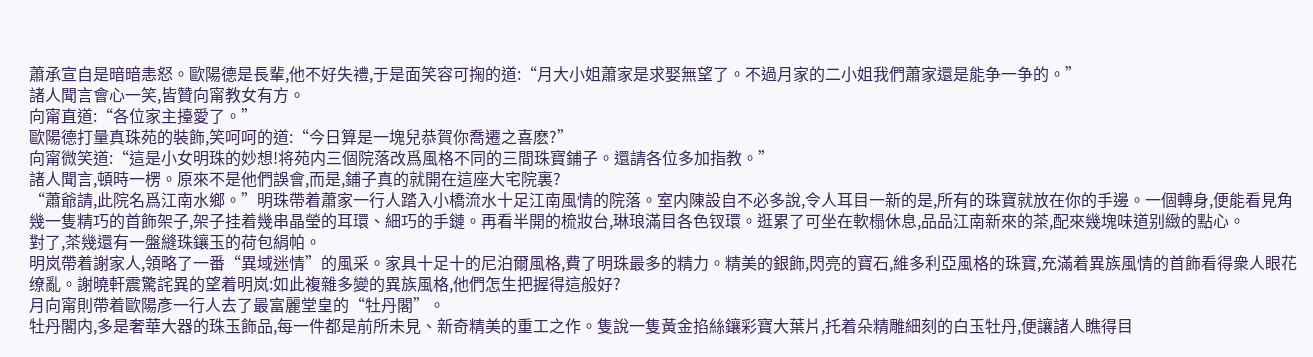蕭承宣自是暗暗恚怒。歐陽德是長輩,他不好失禮,于是面笑容可掬的道:“月大小姐蕭家是求娶無望了。不過月家的二小姐我們蕭家還是能争一争的。”
諸人聞言會心一笑,皆贊向甯教女有方。
向甯直道:“各位家主擡愛了。”
歐陽德打量真珠苑的裝飾,笑呵呵的道:“今日算是一塊兒恭賀你喬遷之喜麽?”
向甯微笑道:“這是小女明珠的妙想!将苑内三個院落改爲風格不同的三間珠寶鋪子。還請各位多加指教。”
諸人聞言,頓時一楞。原來不是他們誤會,而是,鋪子真的就開在這座大宅院裏?
“蕭爺請,此院名爲江南水鄉。”明珠帶着蕭家一行人踏入小橋流水十足江南風情的院落。室内陳設自不必多說,令人耳目一新的是,所有的珠寶就放在你的手邊。一個轉身,便能看見角幾一隻精巧的首飾架子,架子挂着幾串晶瑩的耳環、細巧的手鏈。再看半開的梳妝台,琳琅滿目各色钗環。逛累了可坐在軟榻休息,品品江南新來的茶,配來幾塊味道别緻的點心。
對了,茶幾還有一盤縫珠鑲玉的荷包絹帕。
明岚帶着謝家人,領略了一番“異域迷情”的風采。家具十足十的尼泊爾風格,費了明珠最多的精力。精美的銀飾,閃亮的寶石,維多利亞風格的珠寶,充滿着異族風情的首飾看得衆人眼花缭亂。謝曉軒震驚詫異的望着明岚:如此複雜多變的異族風格,他們怎生把握得這般好?
月向甯則帶着歐陽彥一行人去了最富麗堂皇的“牡丹閣”。
牡丹閣内,多是奢華大器的珠玉飾品,每一件都是前所未見、新奇精美的重工之作。隻說一隻黃金掐絲鑲彩寶大葉片,托着朵精雕細刻的白玉牡丹,便讓諸人瞧得目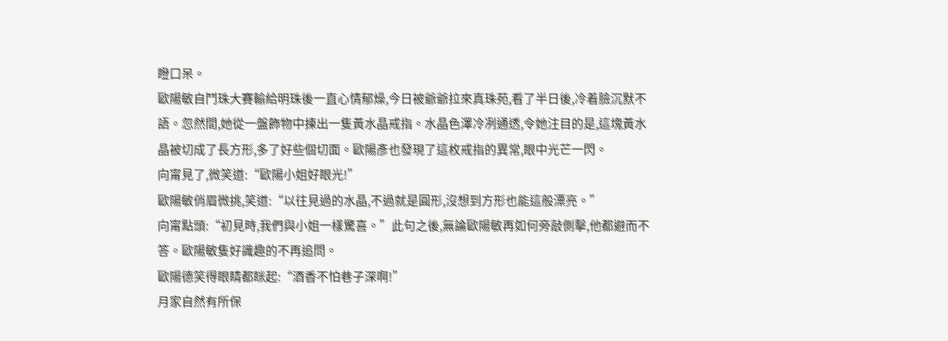瞪口呆。
歐陽敏自鬥珠大賽輸給明珠後一直心情郁燥,今日被爺爺拉來真珠苑,看了半日後,冷着臉沉默不語。忽然間,她從一盤飾物中揀出一隻黃水晶戒指。水晶色澤冷冽通透,令她注目的是,這塊黃水晶被切成了長方形,多了好些個切面。歐陽彥也發現了這枚戒指的異常,眼中光芒一閃。
向甯見了,微笑道:“歐陽小姐好眼光!”
歐陽敏俏眉微挑,笑道:“以往見過的水晶,不過就是圓形,沒想到方形也能這般漂亮。”
向甯點頭:“初見時,我們與小姐一樣驚喜。”此句之後,無論歐陽敏再如何旁敲側擊,他都避而不答。歐陽敏隻好識趣的不再追問。
歐陽德笑得眼睛都眯起:“酒香不怕巷子深啊!”
月家自然有所保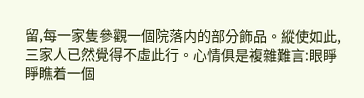留,每一家隻參觀一個院落内的部分飾品。縱使如此,三家人已然覺得不虛此行。心情俱是複雜難言:眼睜睜瞧着一個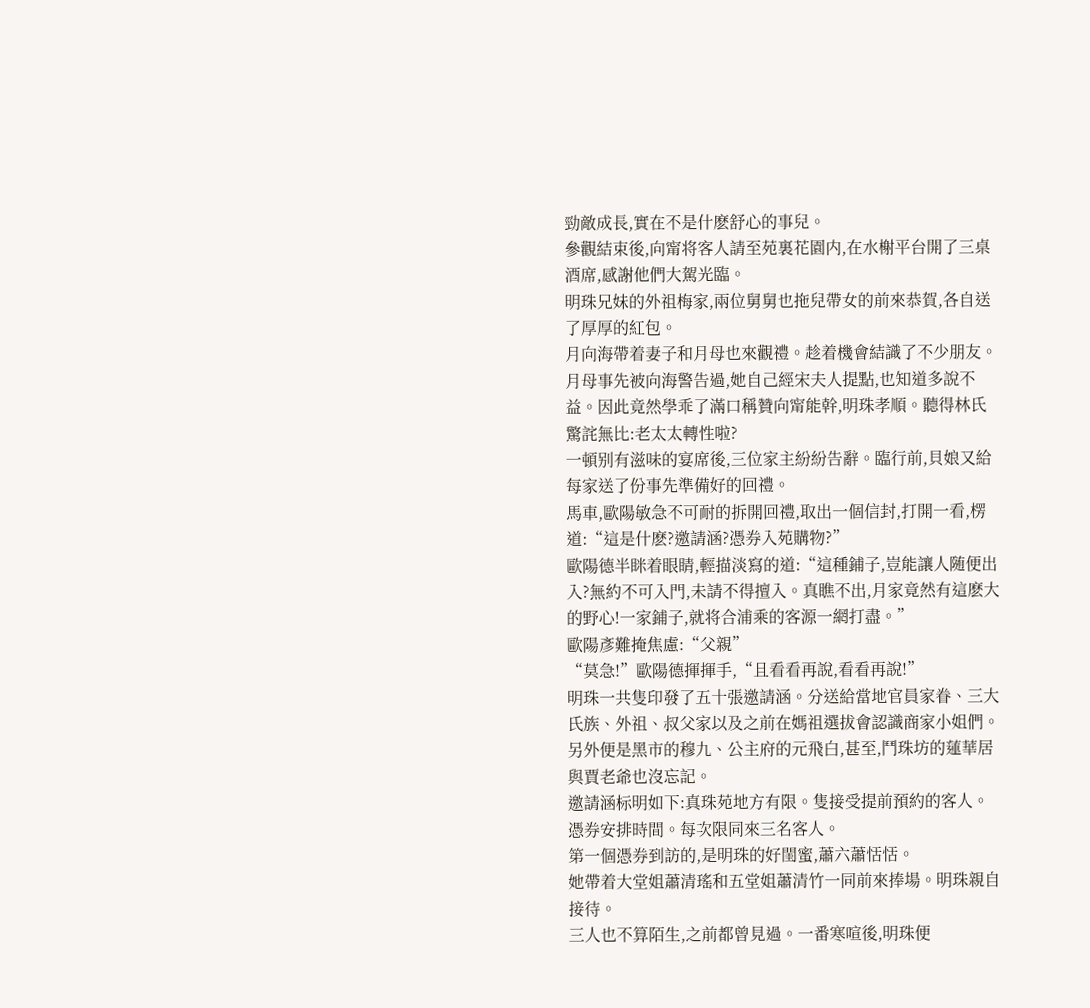勁敵成長,實在不是什麽舒心的事兒。
參觀結束後,向甯将客人請至苑裏花園内,在水榭平台開了三桌酒席,感謝他們大駕光臨。
明珠兄妹的外祖梅家,兩位舅舅也拖兒帶女的前來恭賀,各自送了厚厚的紅包。
月向海帶着妻子和月母也來觀禮。趁着機會結識了不少朋友。月母事先被向海警告過,她自己經宋夫人提點,也知道多說不益。因此竟然學乖了滿口稱贊向甯能幹,明珠孝順。聽得林氏驚詫無比:老太太轉性啦?
一頓别有滋味的宴席後,三位家主紛紛告辭。臨行前,貝娘又給每家送了份事先準備好的回禮。
馬車,歐陽敏急不可耐的拆開回禮,取出一個信封,打開一看,楞道:“這是什麽?邀請涵?憑券入苑購物?”
歐陽德半眯着眼睛,輕描淡寫的道:“這種鋪子,豈能讓人随便出入?無約不可入門,未請不得擅入。真瞧不出,月家竟然有這麽大的野心!一家鋪子,就将合浦乘的客源一網打盡。”
歐陽彥難掩焦慮:“父親”
“莫急!”歐陽德揮揮手,“且看看再說,看看再說!”
明珠一共隻印發了五十張邀請涵。分送給當地官員家眷、三大氏族、外祖、叔父家以及之前在媽祖選拔會認識商家小姐們。另外便是黑市的穆九、公主府的元飛白,甚至,鬥珠坊的蓮華居與賈老爺也沒忘記。
邀請涵标明如下:真珠苑地方有限。隻接受提前預約的客人。憑券安排時間。每次限同來三名客人。
第一個憑券到訪的,是明珠的好閨蜜,蕭六蕭恬恬。
她帶着大堂姐蕭清瑤和五堂姐蕭清竹一同前來捧場。明珠親自接待。
三人也不算陌生,之前都曾見過。一番寒喧後,明珠便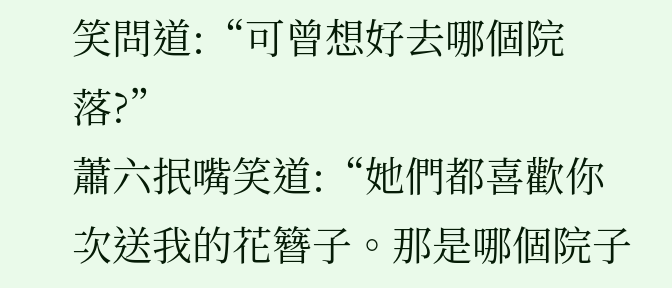笑問道:“可曾想好去哪個院落?”
蕭六抿嘴笑道:“她們都喜歡你次送我的花簪子。那是哪個院子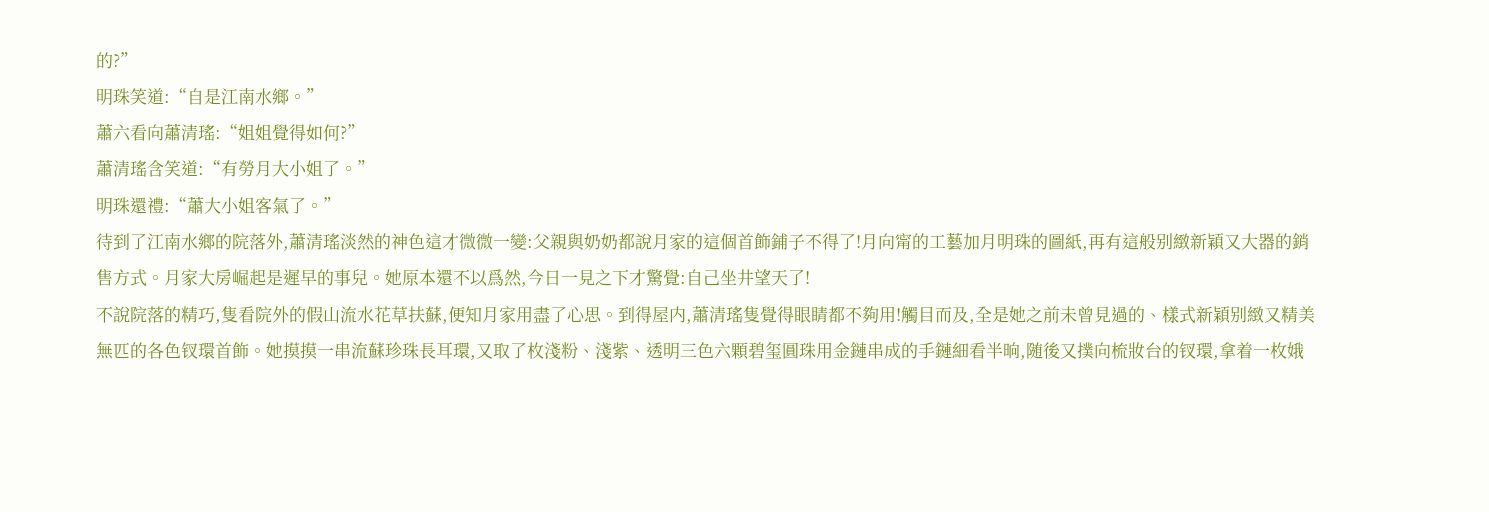的?”
明珠笑道:“自是江南水鄉。”
蕭六看向蕭清瑤:“姐姐覺得如何?”
蕭清瑤含笑道:“有勞月大小姐了。”
明珠還禮:“蕭大小姐客氣了。”
待到了江南水鄉的院落外,蕭清瑤淡然的神色這才微微一變:父親與奶奶都說月家的這個首飾鋪子不得了!月向甯的工藝加月明珠的圖紙,再有這般别緻新穎又大器的銷售方式。月家大房崛起是遲早的事兒。她原本還不以爲然,今日一見之下才驚覺:自己坐井望天了!
不說院落的精巧,隻看院外的假山流水花草扶蘇,便知月家用盡了心思。到得屋内,蕭清瑤隻覺得眼睛都不夠用!觸目而及,全是她之前未曾見過的、樣式新穎别緻又精美無匹的各色钗環首飾。她摸摸一串流蘇珍珠長耳環,又取了枚淺粉、淺紫、透明三色六顆碧玺圓珠用金鏈串成的手鏈細看半晌,随後又撲向梳妝台的钗環,拿着一枚娥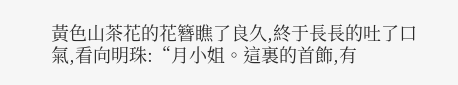黃色山茶花的花簪瞧了良久,終于長長的吐了口氣,看向明珠:“月小姐。這裏的首飾,有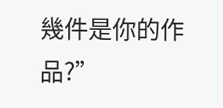幾件是你的作品?”